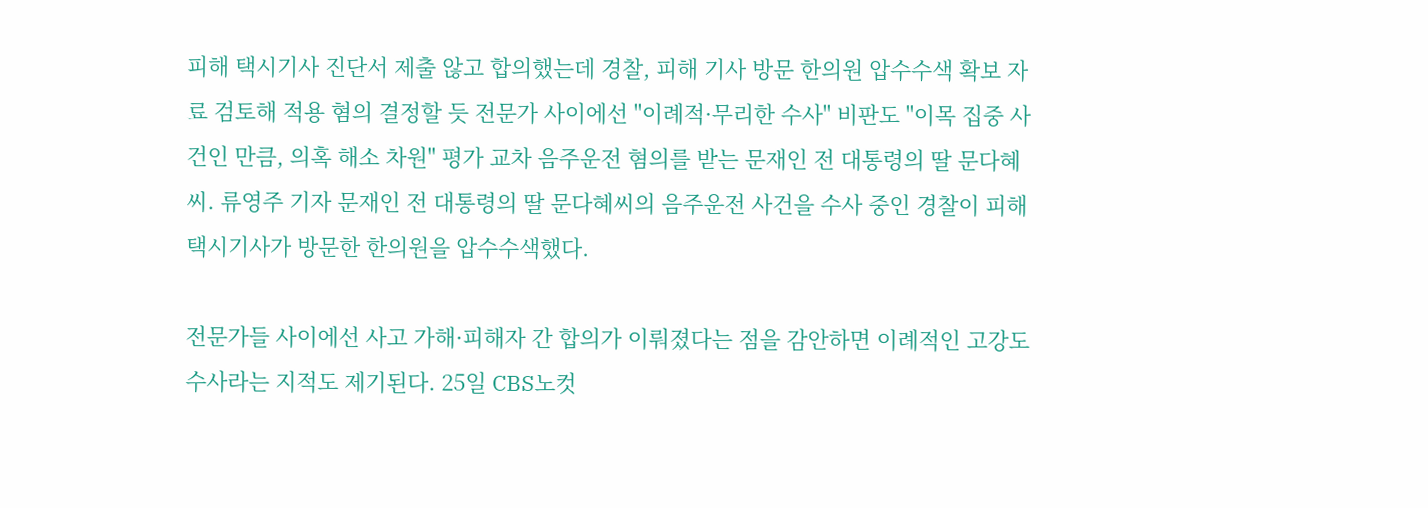피해 택시기사 진단서 제출 않고 합의했는데 경찰, 피해 기사 방문 한의원 압수수색 확보 자료 검토해 적용 혐의 결정할 듯 전문가 사이에선 "이례적·무리한 수사" 비판도 "이목 집중 사건인 만큼, 의혹 해소 차원" 평가 교차 음주운전 혐의를 받는 문재인 전 대통령의 딸 문다혜 씨. 류영주 기자 문재인 전 대통령의 딸 문다혜씨의 음주운전 사건을 수사 중인 경찰이 피해 택시기사가 방문한 한의원을 압수수색했다.

전문가들 사이에선 사고 가해·피해자 간 합의가 이뤄졌다는 점을 감안하면 이례적인 고강도 수사라는 지적도 제기된다. 25일 CBS노컷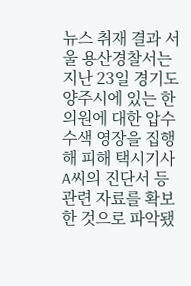뉴스 취재 결과 서울 용산경찰서는 지난 23일 경기도 양주시에 있는 한의원에 대한 압수수색 영장을 집행해 피해 택시기사 A씨의 진단서 등 관련 자료를 확보한 것으로 파악됐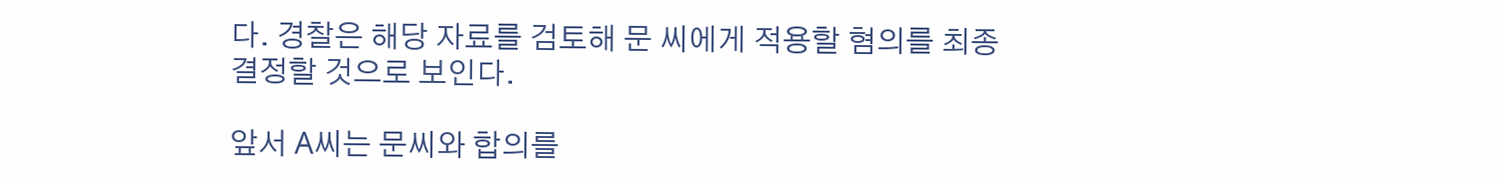다. 경찰은 해당 자료를 검토해 문 씨에게 적용할 혐의를 최종 결정할 것으로 보인다.

앞서 A씨는 문씨와 합의를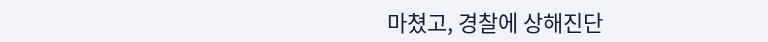마쳤고, 경찰에 상해진단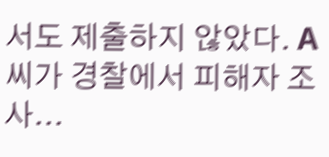서도 제출하지 않았다. A씨가 경찰에서 피해자 조사...